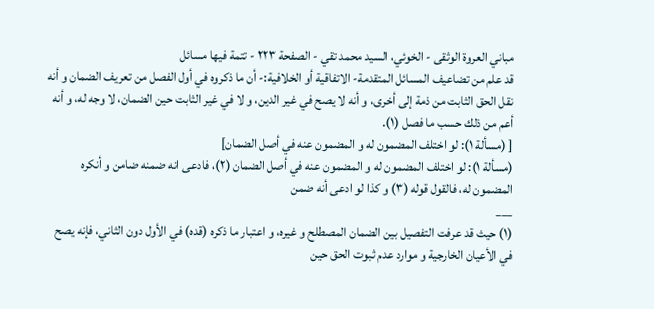مباني العروة الوثقى - الخوئي، السيد محمد تقي - الصفحة ٢٢٣ - تتمة فيها مسائل
قد علم من تضاعيف المسائل المتقدمة- الاتفاقية أو الخلافية:- أن ما ذكروه في أول الفصل من تعريف الضمان و أنه نقل الحق الثابت من ذمة إلى أخرى، و أنه لا يصح في غير الدين، و لا في غير الثابت حين الضمان، لا وجه له، و أنه أعم من ذلك حسب ما فصل (١).
[ (مسألة ١): لو اختلف المضمون له و المضمون عنه في أصل الضمان]
(مسألة ١): لو اختلف المضمون له و المضمون عنه في أصل الضمان (٢)، فادعى انه ضمنه ضامن و أنكره المضمون له، فالقول قوله (٣) و كذا لو ادعى أنه ضمن
___
(١) حيث قد عرفت التفصيل بين الضمان المصطلح و غيره، و اعتبار ما ذكره (قده) في الأول دون الثاني، فإنه يصح في الأعيان الخارجية و موارد عدم ثبوت الحق حين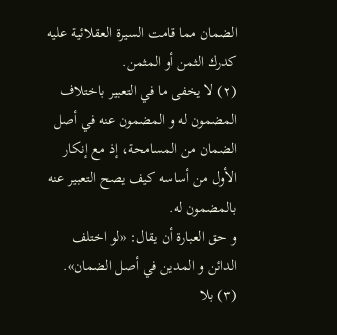الضمان مما قامت السيرة العقلائية عليه كدرك الثمن أو المثمن.
(٢) لا يخفى ما في التعبير باختلاف المضمون له و المضمون عنه في أصل الضمان من المسامحة، إذ مع إنكار الأول من أساسه كيف يصح التعبير عنه بالمضمون له.
و حق العبارة أن يقال: «لو اختلف الدائن و المدين في أصل الضمان».
(٣) بلا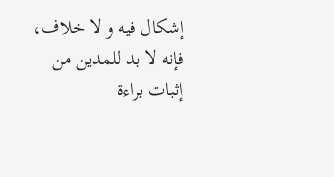إشكال فيه و لا خلاف، فإنه لا بد للمدين من إثبات براءة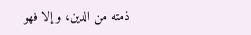ذمته من الدين، و إلا فهو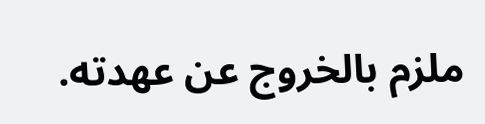ملزم بالخروج عن عهدته.